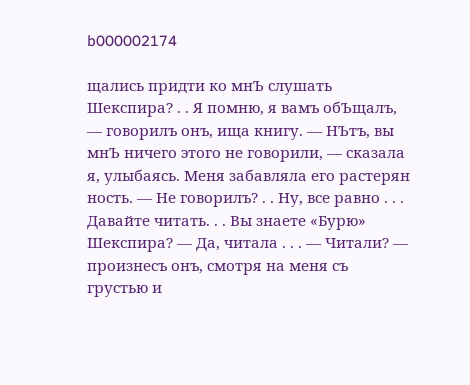b000002174

щались придти ко мнЪ слушать Шекспира? . . Я помню, я вамъ обЪщалъ, — говорилъ онъ, ища книгу. — НЪтъ, вы мнЪ ничего этого не говорили, — сказала я, улыбаясь. Меня забавляла его растерян ность. — Не говорилъ? . . Ну, все равно . . . Давайте читать. . . Вы знаете «Бурю» Шекспира? — Да, читала . . . — Читали? — произнесъ онъ, смотря на меня съ грустью и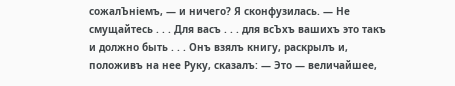сожалЪніемъ, — и ничего? Я сконфузилась. — Не смущайтесь . . . Для васъ . . . для всЪхъ вашихъ это такъ и должно быть . . . Онъ взялъ книгу, раскрылъ и, положивъ на нее Руку, сказалъ: — Это — величайшее,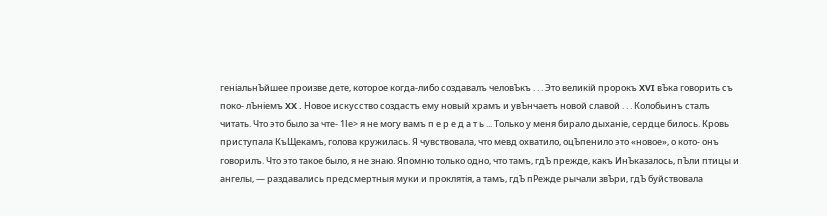геніальнЪйшее произве дете, которое когда-либо создавалъ человЪкъ . . . Это великій пророкъ XVI вЪка говорить съ поко- лЪніемъ XX . Новое искусство создастъ ему новый храмъ и увЪнчаетъ новой славой . . . Колобьинъ сталъ читать. Что это было за чте- 1Іе> я не могу вамъ п е р е д а т ь ... Только у меня бирало дыханіе, сердце билось. Кровь приступала КъЩекамъ, голова кружилась. Я чувствовала, что мевд охватило, оцЪпенило это «новое», о кото- онъ говорилъ. Что это такое было, я не знаю. Япомню только одно, что тамъ, гдЪ прежде, какъ ИнЪказалось, пЪли птицы и ангелы, — раздавались предсмертныя муки и проклятія, а тамъ, гдЪ пРежде рычали звЪри, гдЪ буйствовала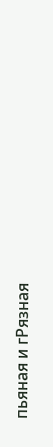пьяная и гРязная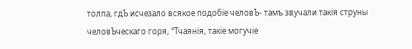толпа, гдЪ исчезало всякое подобіе человЪ- тамъ звучали такія струны человЪческаго горя, °Тчаянія, такіе могучіе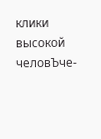клики высокой человЪче-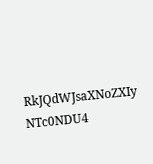RkJQdWJsaXNoZXIy NTc0NDU4